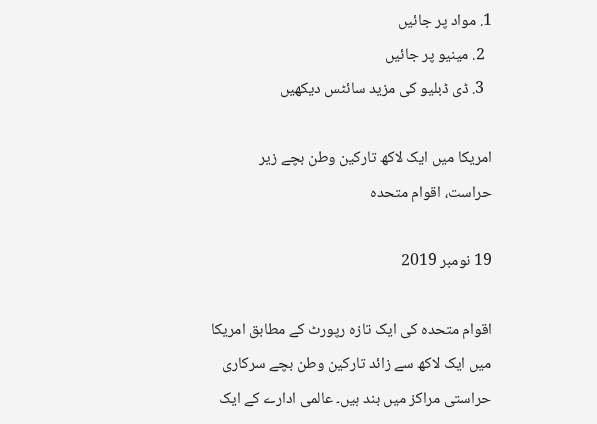1. مواد پر جائیں
  2. مینیو پر جائیں
  3. ڈی ڈبلیو کی مزید سائٹس دیکھیں

امریکا میں ایک لاکھ تارکین وطن بچے زیر حراست، اقوام متحدہ

19 نومبر 2019

اقوام متحدہ کی ایک تازہ رپورٹ کے مطابق امریکا میں ایک لاکھ سے زائد تارکین وطن بچے سرکاری حراستی مراکز میں بند ہیں۔ عالمی ادارے کے ایک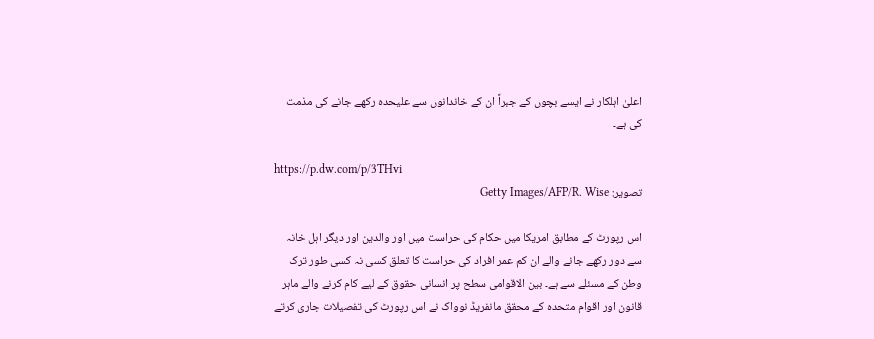اعلیٰ اہلکار نے ایسے بچوں کے جبراً ان کے خاندانوں سے علیحدہ رکھے جانے کی مذمت کی ہے۔

https://p.dw.com/p/3THvi
تصویر: Getty Images/AFP/R. Wise

اس رپورٹ کے مطابق امریکا میں حکام کی حراست میں اور والدین اور دیگر اہل خانہ سے دور رکھے جانے والے ان کم عمر افراد کی حراست کا تعلق کسی نہ کسی طور ترک وطن کے مسئلے سے ہے۔ بین الاقوامی سطح پر انسانی حقوق کے لیے کام کرنے والے ماہر قانون اور اقوام متحدہ کے محقق مانفریڈ نوواک نے اس رپورٹ کی تفصیلات جاری کرتے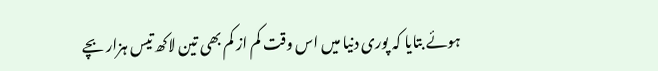ہوئے بتایا کہ پوری دنیا میں اس وقت کم از کم بھی تین لاکھ تیس ہزار بچے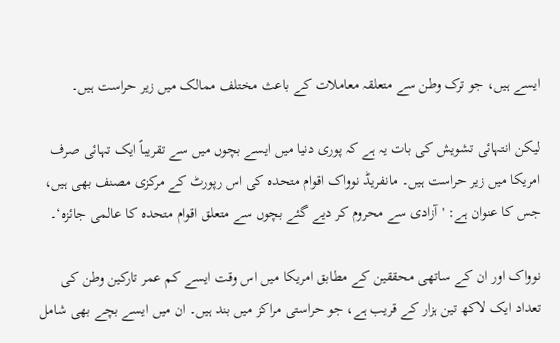ایسے ہیں، جو ترک وطن سے متعلقہ معاملات کے باعث مختلف ممالک میں زیر حراست ہیں۔

لیکن انتہائی تشویش کی بات یہ ہے کہ پوری دنیا میں ایسے بچوں میں سے تقریباً ایک تہائی صرف امریکا میں زیر حراست ہیں۔ مانفریڈ نوواک اقوام متحدہ کی اس رپورٹ کے مرکزی مصنف بھی ہیں، جس کا عنوان ہے: 'آزادی سے محروم کر دیے گئے بچوں سے متعلق اقوام متحدہ کا عالمی جائزہ‘۔

نوواک اور ان کے ساتھی محققین کے مطابق امریکا میں اس وقت ایسے کم عمر تارکین وطن کی تعداد ایک لاکھ تین ہزار کے قریب ہے، جو حراستی مراکز میں بند ہیں۔ ان میں ایسے بچے بھی شامل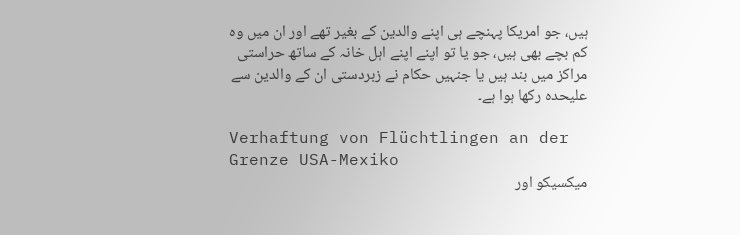ہیں، جو امریکا پہنچے ہی اپنے والدین کے بغیر تھے اور ان میں وہ کم بچے بھی ہیں، جو یا تو اپنے اپنے اہل خانہ کے ساتھ حراستی مراکز میں بند ہیں یا جنہیں حکام نے زبردستی ان کے والدین سے علیحدہ رکھا ہوا ہے۔

Verhaftung von Flüchtlingen an der Grenze USA-Mexiko
میکسیکو اور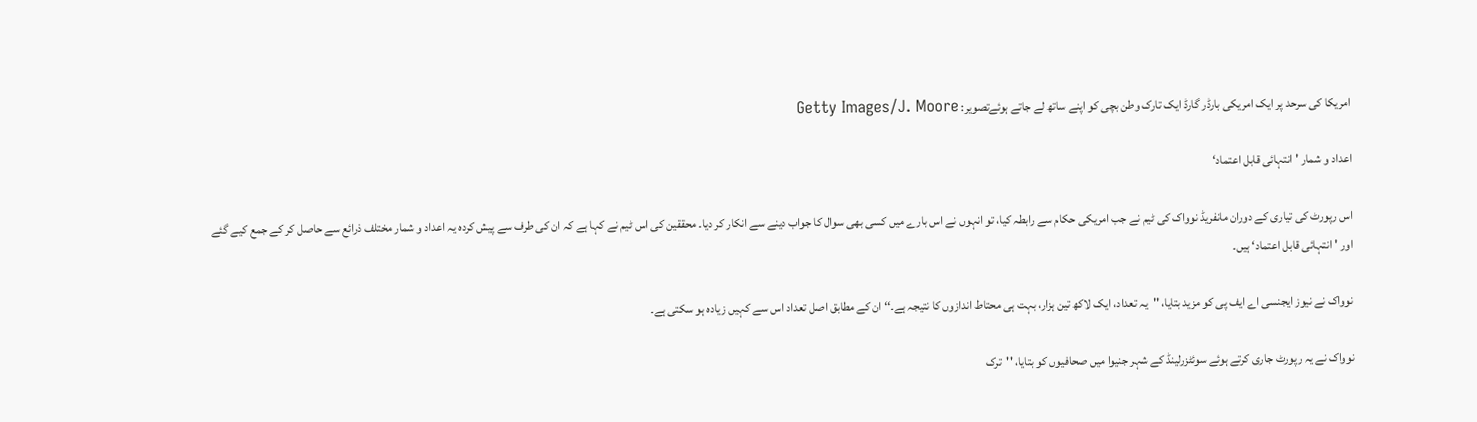امریکا کی سرحد پر ایک امریکی بارڈر گارڈ ایک تارک وطن بچی کو اپنے ساتھ لے جاتے ہوئےتصویر: Getty Images/J. Moore

اعداد و شمار 'انتہائی قابل اعتماد‘

اس رپورٹ کی تیاری کے دوران مانفریڈ نوواک کی ٹیم نے جب امریکی حکام سے رابطہ کیا، تو انہوں نے اس بارے میں کسی بھی سوال کا جواب دینے سے انکار کر دیا۔ محققین کی اس ٹیم نے کہا ہے کہ ان کی طرف سے پیش کردہ یہ اعداد و شمار مختلف ذرائع سے حاصل کر کے جمع کیے گئے اور 'انتہائی قابل اعتماد‘ ہیں۔

نوواک نے نیوز ایجنسی اے ایف پی کو مزید بتایا، ''یہ تعداد، ایک لاکھ تین ہزار، بہت ہی محتاط اندازوں کا نتیجہ ہے۔‘‘ ان کے مطابق اصل تعداد اس سے کہیں زیادہ ہو سکتی ہے۔

نوواک نے یہ رپورٹ جاری کرتے ہوئے سوئٹزرلینڈ کے شہر جنیوا میں صحافیوں کو بتایا، ''ترک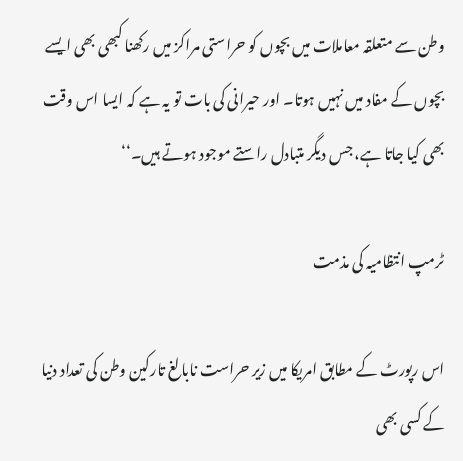وطن سے متعلقہ معاملات میں بچوں کو حراستی مراکز میں رکھنا کبھی بھی ایسے بچوں کے مفاد میں نہیں ہوتا۔ اور حیرانی کی بات تو یہ ہے کہ ایسا اس وقت بھی کیا جاتا ہے، جس دیگر متبادل راستے موجود ہوتے ہیں۔‘‘

ٹرمپ انتظامیہ کی مذمت

اس رپورٹ کے مطابق امریکا میں زیر حراست نابالغ تارکین وطن کی تعداد دنیا کے کسی بھی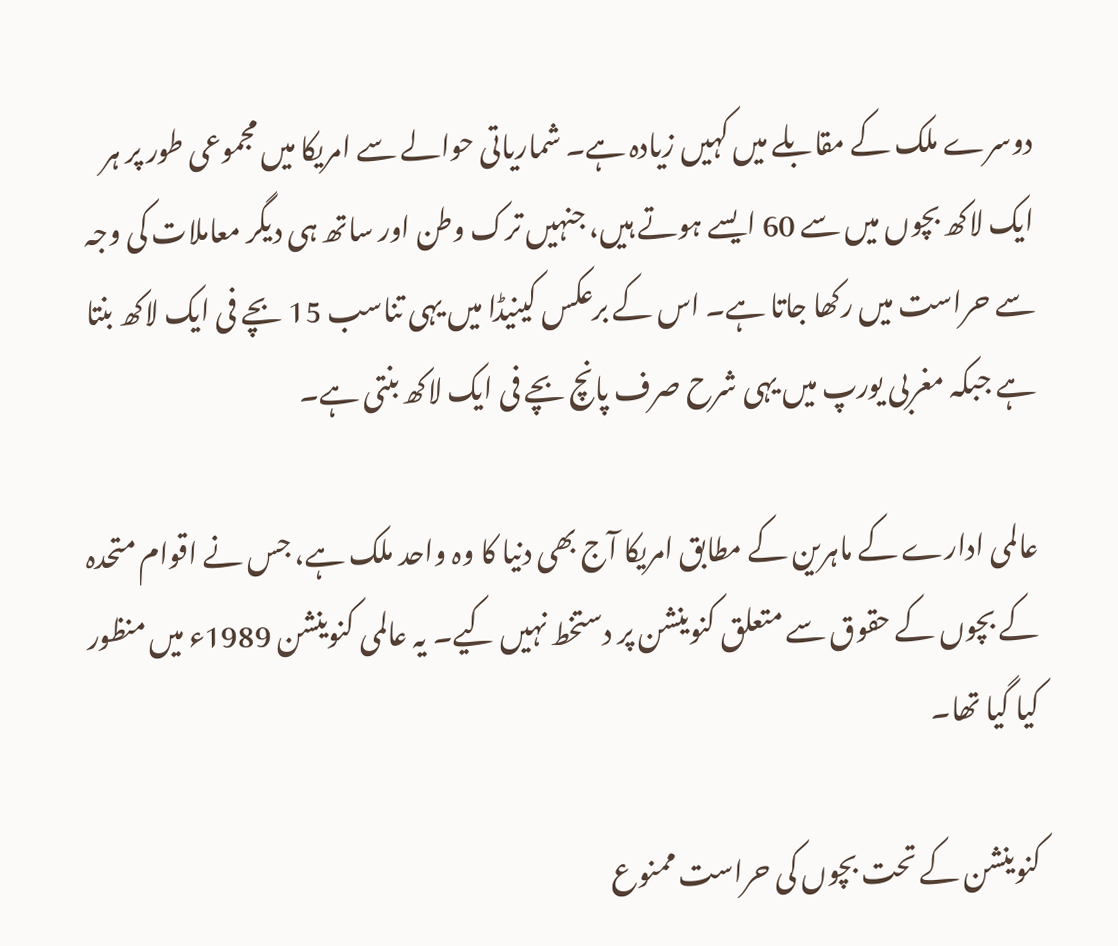دوسرے ملک کے مقابلے میں کہیں زیادہ ہے۔ شماریاتی حوالے سے امریکا میں مجموعی طور پر ہر ایک لاکھ بچوں میں سے 60 ایسے ہوتے ہیں، جنہیں ترک وطن اور ساتھ ہی دیگر معاملات کی وجہ سے حراست میں رکھا جاتا ہے۔ اس کے برعکس کینیڈا میں یہی تناسب 15 بچے فی ایک لاکھ بنتا ہے جبکہ مغربی یورپ میں یہی شرح صرف پانچ بچے فی ایک لاکھ بنتی ہے۔

عالمی ادارے کے ماہرین کے مطابق امریکا آج بھی دنیا کا وہ واحد ملک ہے، جس نے اقوام متحدہ کے بچوں کے حقوق سے متعلق کنوینشن پر دستخط نہیں کیے۔ یہ عالمی کنوینشن 1989ء میں منظور کیا گیا تھا۔

کنوینشن کے تحت بچوں کی حراست ممنوع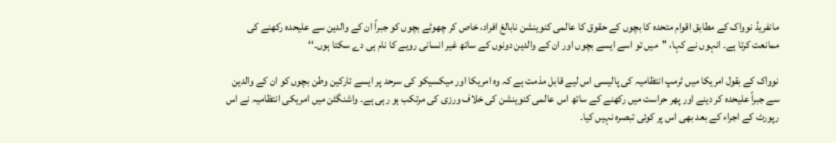مانفریڈ نوواک کے مطابق اقوام متحدہ کا بچوں کے حقوق کا عالمی کنوینشن نابالغ افراد، خاص کر چھوٹے بچوں کو جبراً ان کے والدین سے علیحدہ رکھنے کی ممانعت کرتا ہے۔ انہوں نے کہا، ''میں تو اسے ایسے بچوں اور ان کے والدین دونوں کے ساتھ غیر انسانی رویے کا نام ہی دے سکتا ہوں۔‘‘

نوواک کے بقول امریکا میں ٹرمپ انتظامیہ کی پالیسی اس لیے قابل مذمت ہے کہ وہ امریکا اور میکسیکو کی سرحد پر ایسے تارکین وطن بچوں کو ان کے والدین سے جبراً علیحدہ کر دینے اور پھر حراست میں رکھنے کے ساتھ اس عالمی کنوینشن کی خلاف ورزی کی مرتکب ہو رہی ہے۔ واشنگٹن میں امریکی انتظامیہ نے اس رپورٹ کے اجراء کے بعد بھی اس پر کوئی تبصرہ نہیں کیا۔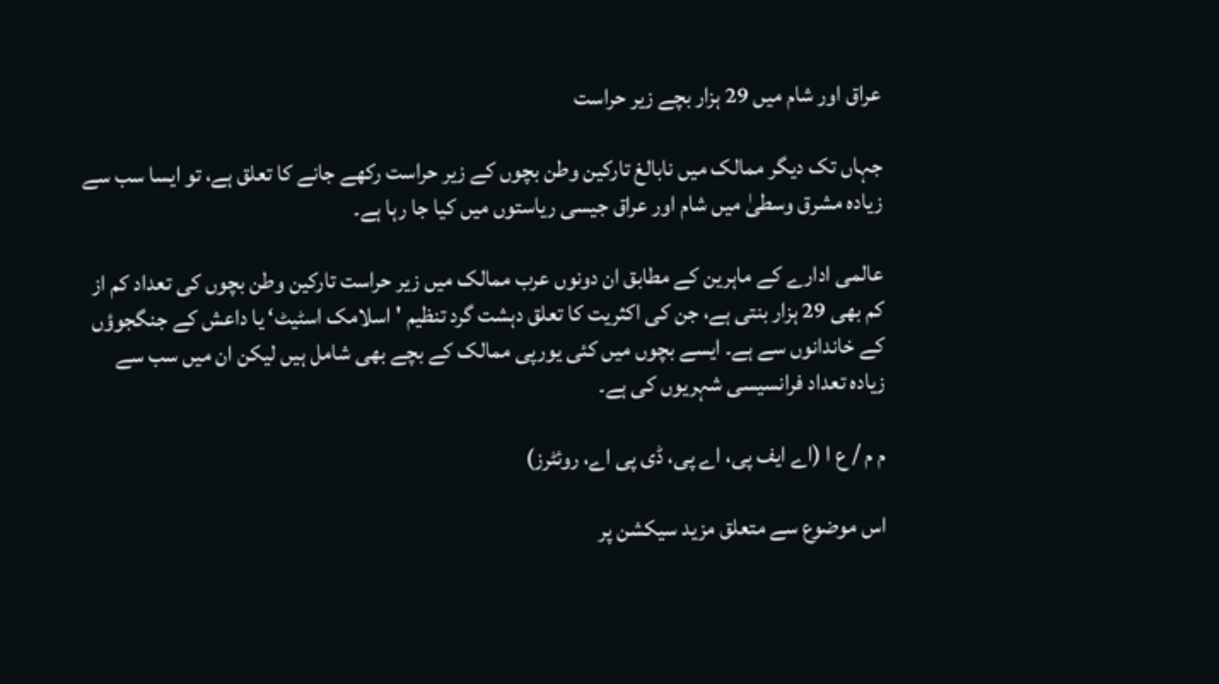عراق اور شام میں 29 ہزار بچے زیر حراست

جہاں تک دیگر ممالک میں نابالغ تارکین وطن بچوں کے زیر حراست رکھے جانے کا تعلق ہے، تو ایسا سب سے زیادہ مشرق وسطیٰ میں شام اور عراق جیسی ریاستوں میں کیا جا رہا ہے۔

عالمی ادارے کے ماہرین کے مطابق ان دونوں عرب ممالک میں زیر حراست تارکین وطن بچوں کی تعداد کم از کم بھی 29 ہزار بنتی ہے، جن کی اکثریت کا تعلق دہشت گرد تنظیم 'اسلامک اسٹیٹ‘ یا داعش کے جنگجوؤں کے خاندانوں سے ہے۔ ایسے بچوں میں کئی یورپی ممالک کے بچے بھی شامل ہیں لیکن ان میں سب سے زیادہ تعداد فرانسیسی شہریوں کی ہے۔

م م / ع ا (اے ایف پی، اے پی، ڈی پی اے، روئٹرز)

اس موضوع سے متعلق مزید سیکشن پر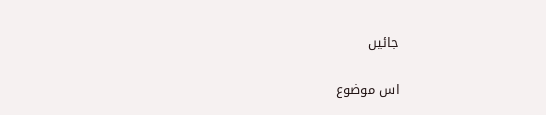جائیں

اس موضوع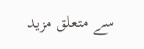سے متعلق مزید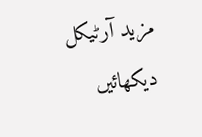مزید آرٹیکل دیکھائیں